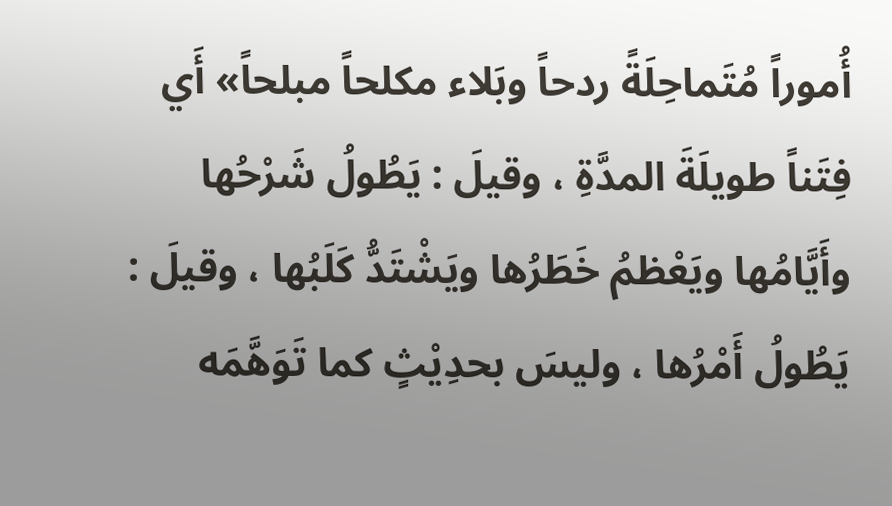أُموراً مُتَماحِلَةً ردحاً وبَلاء مكلحاً مبلحاً» أَي فِتَناً طويلَةَ المدَّةِ ، وقيلَ : يَطُولُ شَرْحُها وأَيَّامُها ويَعْظمُ خَطَرُها ويَشْتَدُّ كَلَبُها ، وقيلَ : يَطُولُ أَمْرُها ، وليسَ بحدِيْثٍ كما تَوَهَّمَه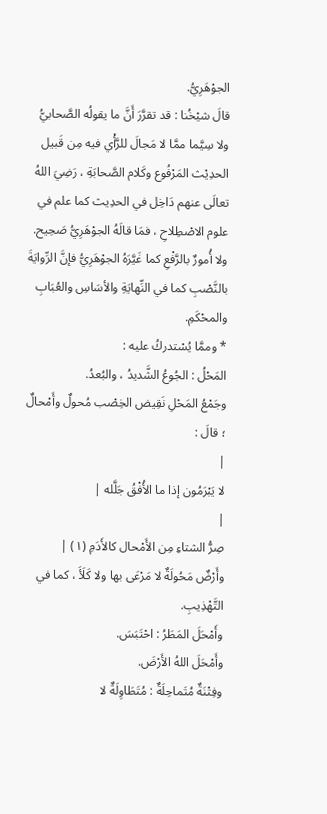الجوْهَرِيُّ.
قالَ شيْخُنا : قد تقرَّرَ أَنَّ ما يقولُه الصَّحابيُّ ولا سِيَّما ممَّا لا مَجالَ للرَّأْي فيه مِن قَبيل الحدِيْث المَرْفُوع وكَلام الصَّحابَةِ ، رَضِيَ اللهُ تعالَى عنهم دَاخِل في الحدِيث كما علم في علوم الاصْطِلاحِ ، فمَا قالَهُ الجوْهَرِيُّ صَحِيح. ولا أُمورٌ بالرَّفْعِ كما غَيَّرَهُ الجوْهَرِيُّ فإنَّ الرِّوايَةَ بالنَّصْبِ كما في النِّهايَةِ والأسَاسِ والعُبَابِ والمحْكَمِ.
* وممَّا يُسْتدركُ عليه :
المَحْلُ : الجُوعُ الشَّديدُ ، والبُعدُ.
وجَمْعُ المَحْلِ نَقِيض الخِصْب مُحولٌ وأَمْحالٌ ؛ قالَ :
|
لا يَبْرَمُون إذا ما الأُفْقُ جَلَّله |
|
صِرُّ الشتاءِ مِن الأَمْحال كالأَدَمِ (١) |
وأَرْضٌ مَحُولَةٌ لا مَرْعَى بها ولا كَلَأَ ، كما في التَّهْذِيبِ.
وأَمْحَلَ المَطَرُ : احْتَبَسَ.
وأَمْحَلَ اللهُ الأَرْضَ.
وفِتْنَةٌ مُتَماحِلَةٌ : مُتَطَاوِلَةٌ لا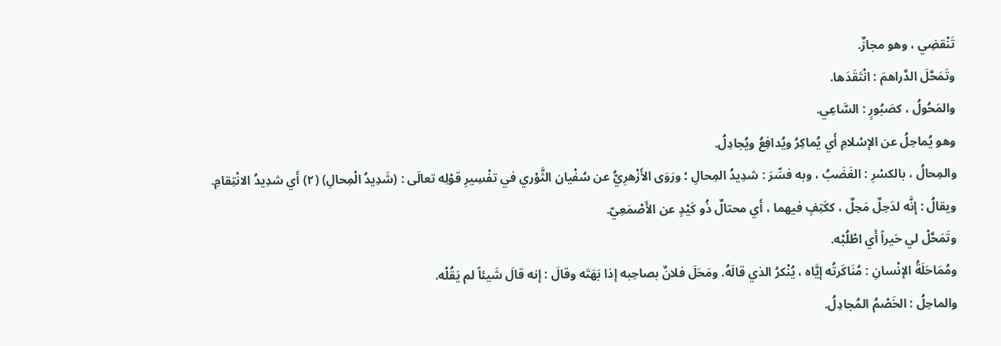تَنْقضِي ، وهو مجازٌ.
وتَمَحَّلَ الدَّراهمَ : انْتَقَدَها.
والمَحُولُ ، كصَبُورٍ : السَّاعِي.
وهو يُماحِلُ عن الإسْلامِ أَي يُماكِرُ ويُدافِعُ ويُجادِلُ.
والمِحالُ ، بالكسْرِ : الغَضَبُ ، وبه فسِّرَ : شدِيدُ المِحالِ ؛ ورَوَى الأَزْهرِيُّ عن سُفْيان الثَّوْري في تفْسِيرِ قوْلِه تعالَى : (شَدِيدُ الْمِحالِ) (٢) أَي شدِيدُ الانْتِقامِ.
ويقالُ : إنَّه لدَحِلٌ مَحِلٌ ، ككَتِفٍ فيهما ، أَي محتالٌ ذُو كَيْدٍ عن الأَصْمَعِيّ.
وتَمَحَّلْ لي خيراً أَي اطْلُبْه.
ومُمَاحَلَةُ الإنْسانِ : مُنَاكَرتُه إيَّاه ، يُنْكرُ الذي قالَهُ. ومَحَلَ فلانٌ بصاحِبه إذا بَهَتَه وقالَ : إنه قالَ شَيئاً لم يَقُلْه.
والماحِلُ : الخَصْمُ المُجادِلُ.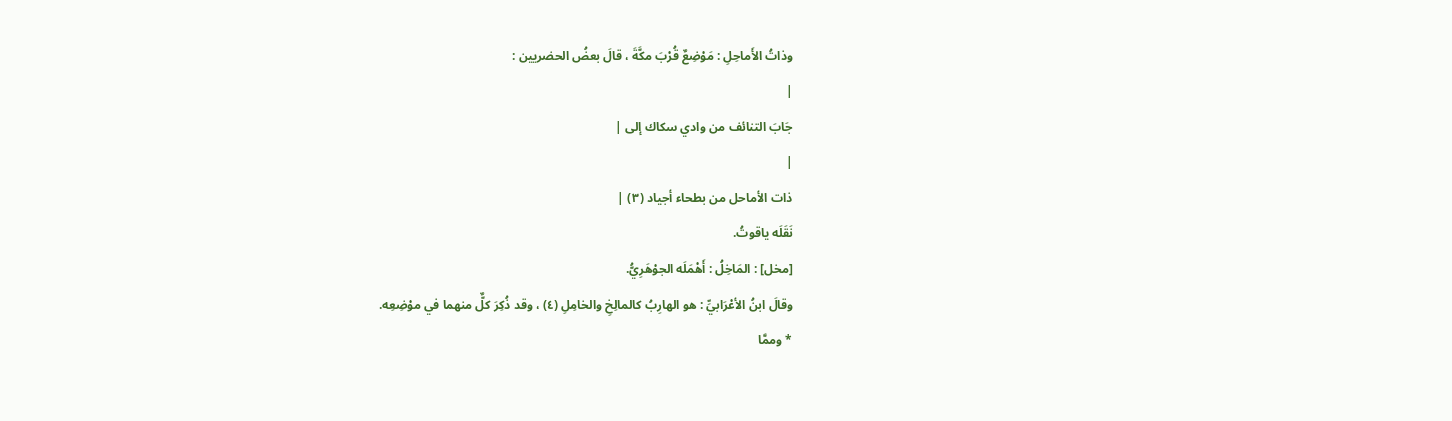وذاتُ الأَماحِلِ : مَوْضِعٌ قُرْبَ مكَّةَ ، قالَ بعضُ الحضريين :
|
جَابَ التنائف من وادي سكاك إلى |
|
ذات الأماحل من بطحاء أجياد (٣) |
نَقَلَه ياقوتُ.
[مخل] : المَاخِلُ : أَهْمَلَه الجوْهَرِيُّ.
وقالَ ابنُ الأعْرَابيِّ : هو الهارِبُ كالمالِخِ والخامِلِ (٤) ، وقد ذُكِرَ كلٌّ منهما في موْضِعِه.
* وممَّا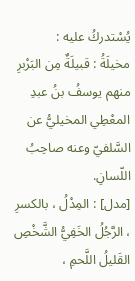يُسْتدركُ عليه :
مخيلَةُ : قبيلَةٌ مِن البَرْبرِ منهم يوسفُ بنُ عبدِ المعْطِي المخيليُّ عن السَّلفيّ وعنه صاحِبُ اللّسانِ.
[مدل] : المِدْلُ ، بالكسرِ ، الرَّجُلُ الخَفِيُّ الشَّخْصِ القَليلُ اللَّحمِ ،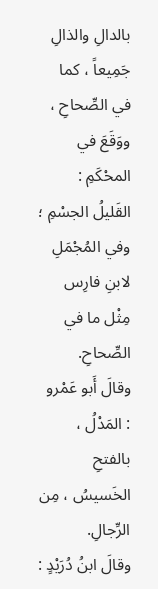بالدالِ والذالِ جَمِيعاً ، كما في الصِّحاحِ ، ووَقَعَ في المحْكَمِ : القَليلُ الجسْمِ ؛ وفي المُجْمَلِ لابنِ فارِس مِثْل ما في الصِّحاحِ.
وقالَ أَبو عَمْرو : المَدْلُ ، بالفتحِ الخَسيسُ ، مِن الرِّجالِ.
وقالَ ابنُ دُرَيْدٍ :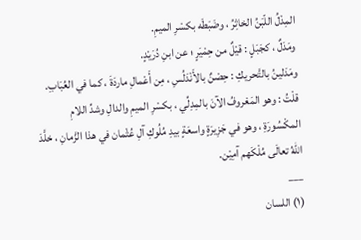المِدْلُ اللّبَنُ الخاثِرُ ، وضَبَطَه بكسْرِ الميمِ.
ومَدَلٌ ، كجَبَلٍ : قيْلٌ من حِمْيَرٍ ؛ عن ابنِ دُرَيْدٍ.
ومَدَلينُ بالتَّحريكِ : حِصْنٌ بالأَنْدَلُسِ ، مِن أَعْمالِ ماردَةَ ، كما في العُبَابِ.
قلْتُ : وهو المَعْروفُ الآنَ بالمِدِلِّي ، بكسْرِ الميمِ والدالِ وشدِّ اللامِ المكْسُورَةِ ، وهو في جَزِيرَةٍ واسعَةٍ بيدِ مُلُوكِ آلِ عُثْمان في هذا الزَّمانِ ، خلَّدَ اللهُ تعالَى مُلْكَهم آمِيْن.
___
(١) اللسان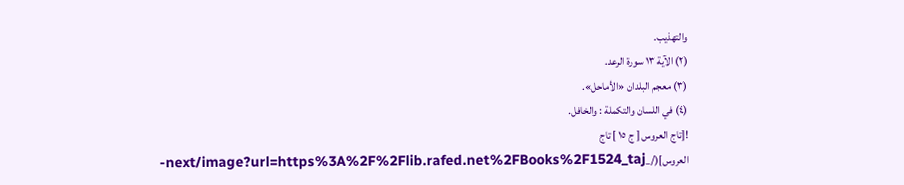والتهذيب.
(٢) الآية ١٣ سورة الرعد.
(٣) معجم البلدان «الأماحل».
(٤) في اللسان والتكملة : والخافل.
![تاج العروس [ ج ١٥ ] تاج العروس](/_next/image?url=https%3A%2F%2Flib.rafed.net%2FBooks%2F1524_taj-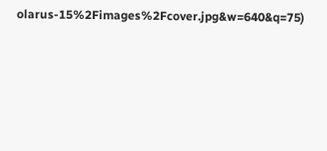olarus-15%2Fimages%2Fcover.jpg&w=640&q=75)